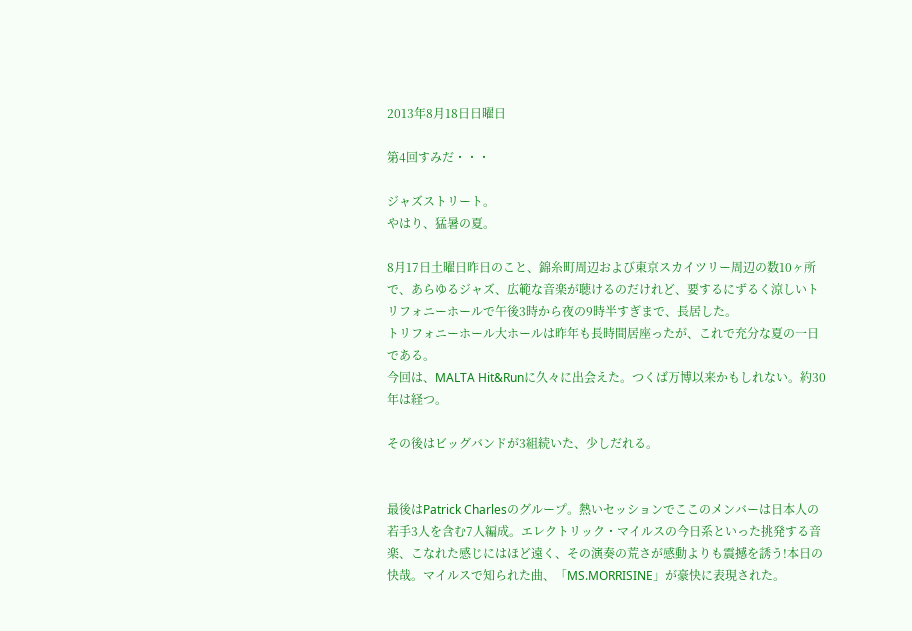2013年8月18日日曜日

第4回すみだ・・・

ジャズストリート。
やはり、猛暑の夏。

8月17日土曜日昨日のこと、錦糸町周辺および東京スカイツリー周辺の数10ヶ所で、あらゆるジャズ、広範な音楽が聴けるのだけれど、要するにずるく涼しいトリフォニーホールで午後3時から夜の9時半すぎまで、長居した。
トリフォニーホール大ホールは昨年も長時間居座ったが、これで充分な夏の一日である。
今回は、MALTA Hit&Runに久々に出会えた。つくば万博以来かもしれない。約30年は経つ。

その後はビッグバンドが3組続いた、少しだれる。


最後はPatrick Charlesのグループ。熱いセッションでここのメンバーは日本人の若手3人を含む7人編成。エレクトリック・マイルスの今日系といった挑発する音楽、こなれた感じにはほど遠く、その演奏の荒さが感動よりも震撼を誘う!本日の快哉。マイルスで知られた曲、「MS.MORRISINE」が豪快に表現された。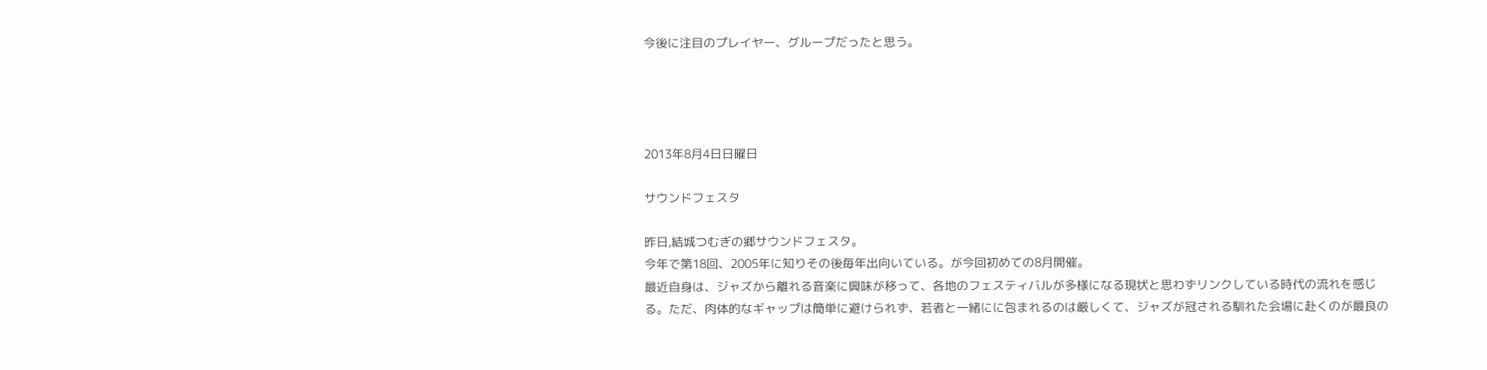今後に注目のプレイヤー、グループだったと思う。




2013年8月4日日曜日

サウンドフェスタ

昨日,結城つむぎの郷サウンドフェスタ。
今年で第18回、2005年に知りその後毎年出向いている。が今回初めての8月開催。
最近自身は、ジャズから離れる音楽に興味が移って、各地のフェスティバルが多様になる現状と思わずリンクしている時代の流れを感じる。ただ、肉体的なギャップは簡単に避けられず、若者と一緒にに包まれるのは厳しくて、ジャズが冠される馴れた会場に赴くのが最良の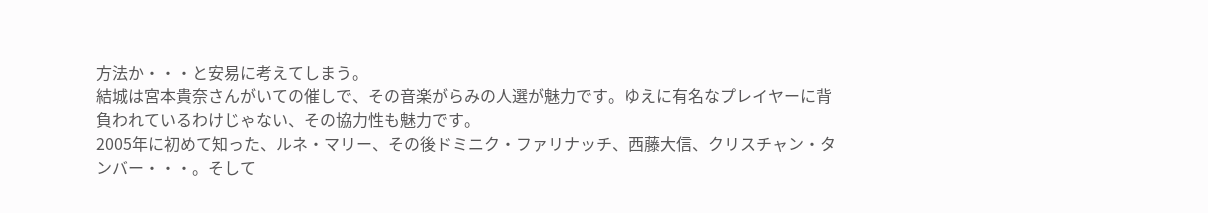方法か・・・と安易に考えてしまう。
結城は宮本貴奈さんがいての催しで、その音楽がらみの人選が魅力です。ゆえに有名なプレイヤーに背負われているわけじゃない、その協力性も魅力です。
2005年に初めて知った、ルネ・マリー、その後ドミニク・ファリナッチ、西藤大信、クリスチャン・タンバー・・・。そして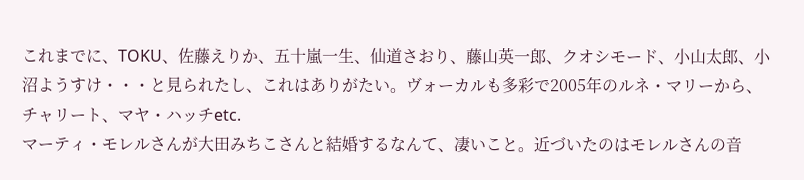これまでに、TOKU、佐藤えりか、五十嵐一生、仙道さおり、藤山英一郎、クオシモード、小山太郎、小沼ようすけ・・・と見られたし、これはありがたい。ヴォーカルも多彩で2005年のルネ・マリーから、チャリート、マヤ・ハッチetc.
マーティ・モレルさんが大田みちこさんと結婚するなんて、凄いこと。近づいたのはモレルさんの音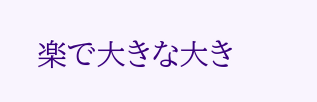楽で大きな大き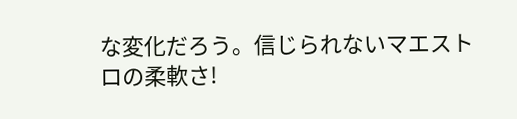な変化だろう。信じられないマエストロの柔軟さ!